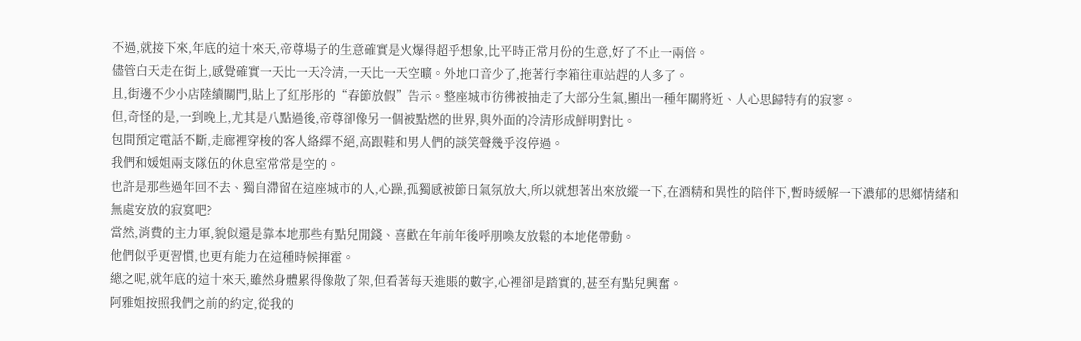不過,就接下來,年底的這十來天,帝尊場子的生意確實是火爆得超乎想象,比平時正常月份的生意,好了不止一兩倍。
儘管白天走在街上,感覺確實一天比一天冷清,一天比一天空曠。外地口音少了,拖著行李箱往車站趕的人多了。
且,街邊不少小店陸續關門,貼上了紅彤彤的“春節放假”告示。整座城市彷彿被抽走了大部分生氣,顯出一種年關將近、人心思歸特有的寂寥。
但,奇怪的是,一到晚上,尤其是八點過後,帝尊卻像另一個被點燃的世界,與外面的冷清形成鮮明對比。
包間預定電話不斷,走廊裡穿梭的客人絡繹不絕,高跟鞋和男人們的談笑聲幾乎沒停過。
我們和媛姐兩支隊伍的休息室常常是空的。
也許是那些過年回不去、獨自滯留在這座城市的人,心躁,孤獨感被節日氣氛放大,所以就想著出來放縱一下,在酒精和異性的陪伴下,暫時緩解一下濃郁的思鄉情緒和無處安放的寂寞吧?
當然,消費的主力軍,貌似還是靠本地那些有點兒閒錢、喜歡在年前年後呼朋喚友放鬆的本地佬帶動。
他們似乎更習慣,也更有能力在這種時候揮霍。
總之呢,就年底的這十來天,雖然身體累得像散了架,但看著每天進賬的數字,心裡卻是踏實的,甚至有點兒興奮。
阿雅姐按照我們之前的約定,從我的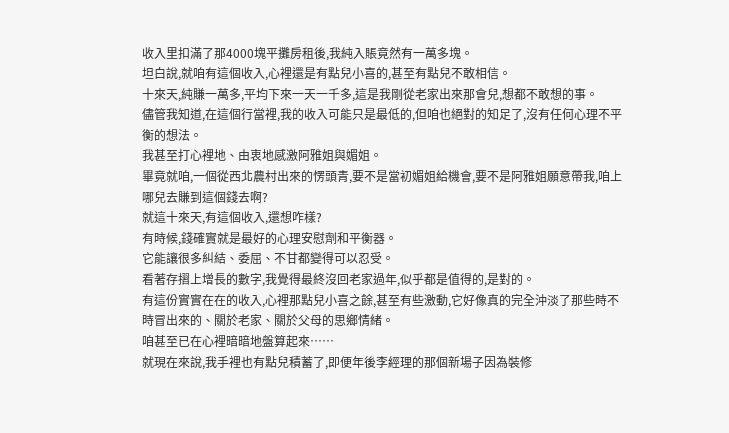收入里扣滿了那4000塊平攤房租後,我純入賬竟然有一萬多塊。
坦白說,就咱有這個收入,心裡還是有點兒小喜的,甚至有點兒不敢相信。
十來天,純賺一萬多,平均下來一天一千多,這是我剛從老家出來那會兒,想都不敢想的事。
儘管我知道,在這個行當裡,我的收入可能只是最低的,但咱也絕對的知足了,沒有任何心理不平衡的想法。
我甚至打心裡地、由衷地感激阿雅姐與媚姐。
畢竟就咱,一個從西北農村出來的愣頭青,要不是當初媚姐給機會,要不是阿雅姐願意帶我,咱上哪兒去賺到這個錢去啊?
就這十來天,有這個收入,還想咋樣?
有時候,錢確實就是最好的心理安慰劑和平衡器。
它能讓很多糾結、委屈、不甘都變得可以忍受。
看著存摺上增長的數字,我覺得最終沒回老家過年,似乎都是值得的,是對的。
有這份實實在在的收入,心裡那點兒小喜之餘,甚至有些激動,它好像真的完全沖淡了那些時不時冒出來的、關於老家、關於父母的思鄉情緒。
咱甚至已在心裡暗暗地盤算起來……
就現在來說,我手裡也有點兒積蓄了,即便年後李經理的那個新場子因為裝修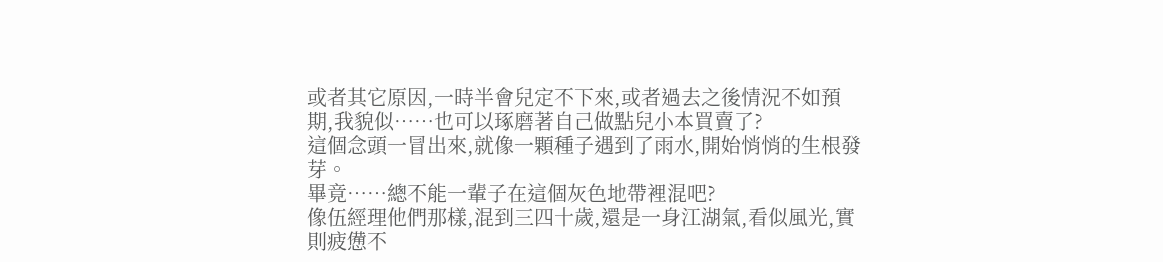或者其它原因,一時半會兒定不下來,或者過去之後情況不如預期,我貌似……也可以琢磨著自己做點兒小本買賣了?
這個念頭一冒出來,就像一顆種子遇到了雨水,開始悄悄的生根發芽。
畢竟……總不能一輩子在這個灰色地帶裡混吧?
像伍經理他們那樣,混到三四十歲,還是一身江湖氣,看似風光,實則疲憊不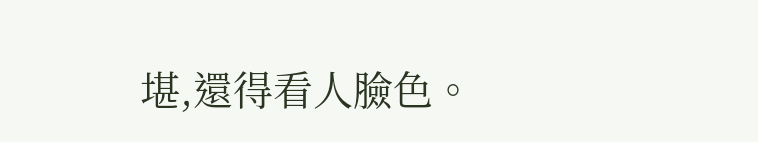堪,還得看人臉色。